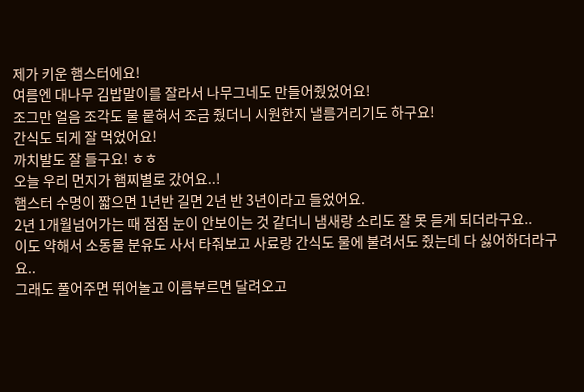제가 키운 햄스터에요!
여름엔 대나무 김밥말이를 잘라서 나무그네도 만들어줬었어요!
조그만 얼음 조각도 물 뭍혀서 조금 줬더니 시원한지 낼름거리기도 하구요!
간식도 되게 잘 먹었어요!
까치발도 잘 들구요! ㅎㅎ
오늘 우리 먼지가 햄찌별로 갔어요..!
햄스터 수명이 짧으면 1년반 길면 2년 반 3년이라고 들었어요.
2년 1개월넘어가는 때 점점 눈이 안보이는 것 같더니 냄새랑 소리도 잘 못 듣게 되더라구요..
이도 약해서 소동물 분유도 사서 타줘보고 사료랑 간식도 물에 불려서도 줬는데 다 싫어하더라구요..
그래도 풀어주면 뛰어놀고 이름부르면 달려오고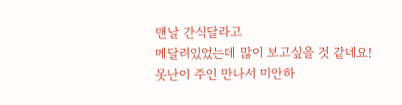맨날 간식달라고
메달려있었는데 많이 보고싶을 것 같네요!
못난이 주인 만나서 미안하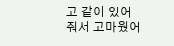고 같이 있어줘서 고마웠어